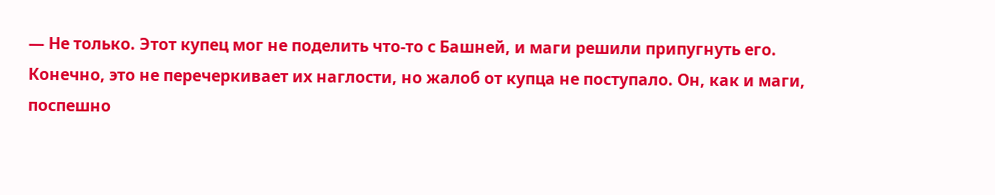— Не только. Этот купец мог не поделить что-то с Башней, и маги решили припугнуть его. Конечно, это не перечеркивает их наглости, но жалоб от купца не поступало. Он, как и маги, поспешно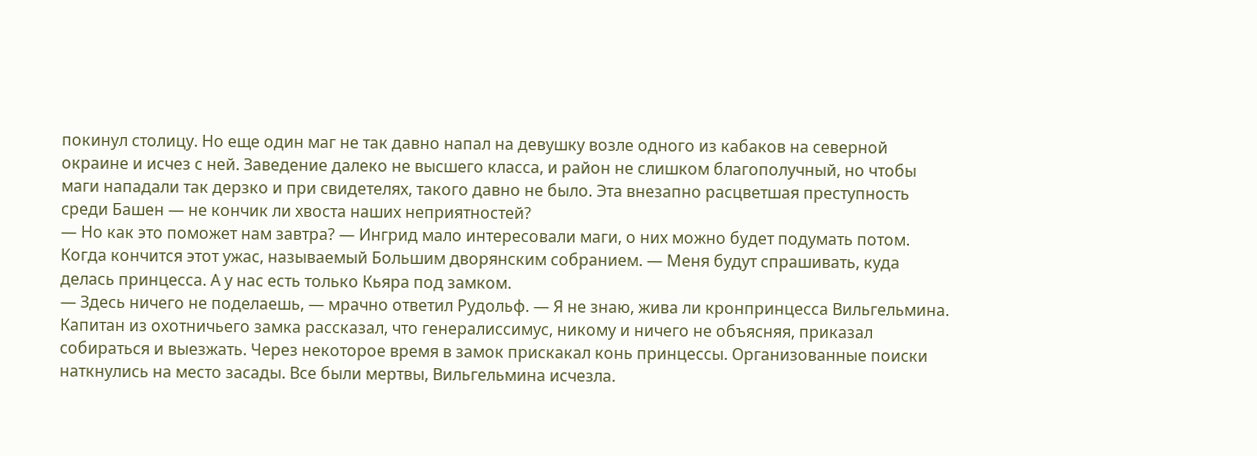покинул столицу. Но еще один маг не так давно напал на девушку возле одного из кабаков на северной окраине и исчез с ней. Заведение далеко не высшего класса, и район не слишком благополучный, но чтобы маги нападали так дерзко и при свидетелях, такого давно не было. Эта внезапно расцветшая преступность среди Башен — не кончик ли хвоста наших неприятностей?
— Но как это поможет нам завтра? — Ингрид мало интересовали маги, о них можно будет подумать потом. Когда кончится этот ужас, называемый Большим дворянским собранием. — Меня будут спрашивать, куда делась принцесса. А у нас есть только Кьяра под замком.
— Здесь ничего не поделаешь, — мрачно ответил Рудольф. — Я не знаю, жива ли кронпринцесса Вильгельмина. Капитан из охотничьего замка рассказал, что генералиссимус, никому и ничего не объясняя, приказал собираться и выезжать. Через некоторое время в замок прискакал конь принцессы. Организованные поиски наткнулись на место засады. Все были мертвы, Вильгельмина исчезла.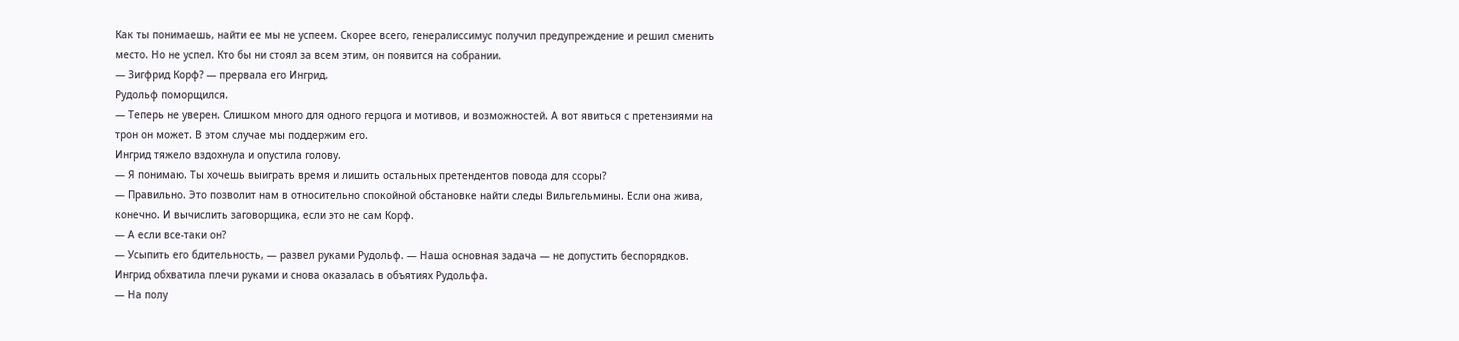Как ты понимаешь, найти ее мы не успеем. Скорее всего, генералиссимус получил предупреждение и решил сменить место. Но не успел. Кто бы ни стоял за всем этим, он появится на собрании.
— Зигфрид Корф? — прервала его Ингрид.
Рудольф поморщился.
— Теперь не уверен. Слишком много для одного герцога и мотивов, и возможностей. А вот явиться с претензиями на трон он может. В этом случае мы поддержим его.
Ингрид тяжело вздохнула и опустила голову.
— Я понимаю. Ты хочешь выиграть время и лишить остальных претендентов повода для ссоры?
— Правильно. Это позволит нам в относительно спокойной обстановке найти следы Вильгельмины. Если она жива, конечно. И вычислить заговорщика, если это не сам Корф.
— А если все-таки он?
— Усыпить его бдительность, — развел руками Рудольф. — Наша основная задача — не допустить беспорядков.
Ингрид обхватила плечи руками и снова оказалась в объятиях Рудольфа.
— На полу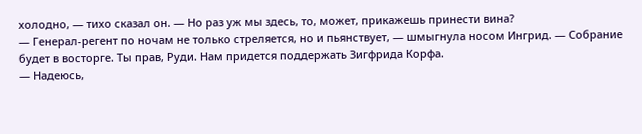холодно, — тихо сказал он. — Но раз уж мы здесь, то, может, прикажешь принести вина?
— Генерал-регент по ночам не только стреляется, но и пьянствует, — шмыгнула носом Ингрид. — Собрание будет в восторге. Ты прав, Руди. Нам придется поддержать Зигфрида Корфа.
— Надеюсь,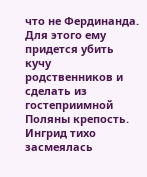что не Фердинанда. Для этого ему придется убить кучу родственников и сделать из гостеприимной Поляны крепость.
Ингрид тихо засмеялась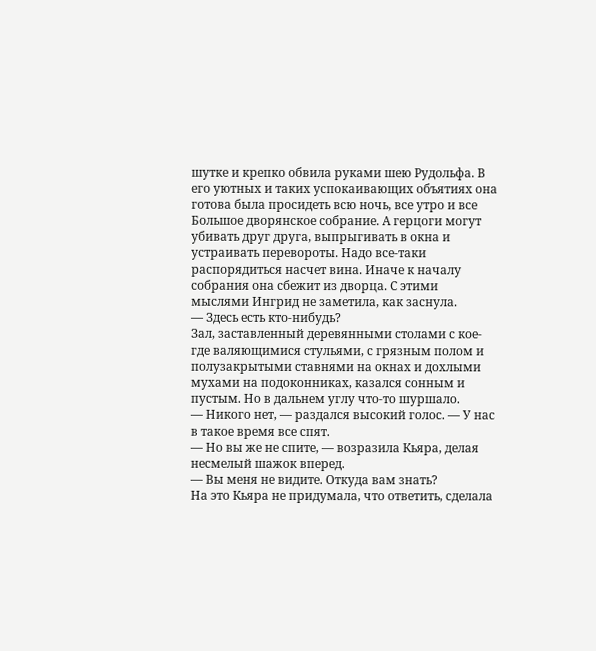шутке и крепко обвила руками шею Рудольфа. В его уютных и таких успокаивающих объятиях она готова была просидеть всю ночь, все утро и все Большое дворянское собрание. А герцоги могут убивать друг друга, выпрыгивать в окна и устраивать перевороты. Надо все-таки распорядиться насчет вина. Иначе к началу собрания она сбежит из дворца. С этими мыслями Ингрид не заметила, как заснула.
— Здесь есть кто-нибудь?
Зал, заставленный деревянными столами с кое-где валяющимися стульями, с грязным полом и полузакрытыми ставнями на окнах и дохлыми мухами на подоконниках, казался сонным и пустым. Но в дальнем углу что-то шуршало.
— Никого нет, — раздался высокий голос. — У нас в такое время все спят.
— Но вы же не спите, — возразила Кьяра, делая несмелый шажок вперед.
— Вы меня не видите. Откуда вам знать?
На это Кьяра не придумала, что ответить, сделала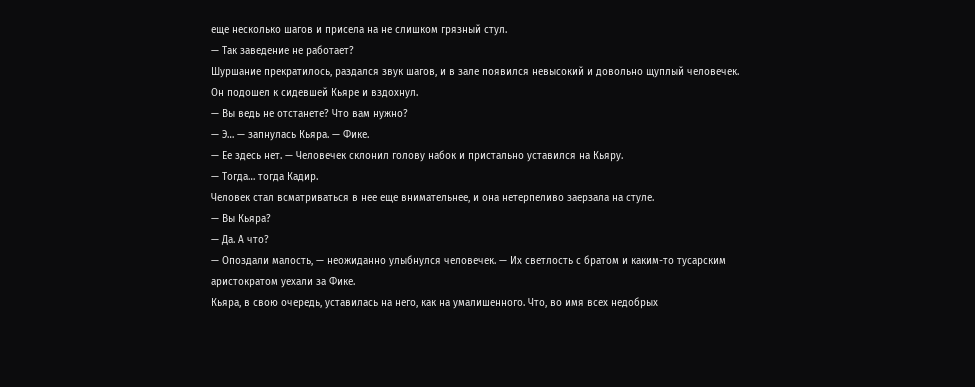еще несколько шагов и присела на не слишком грязный стул.
— Так заведение не работает?
Шуршание прекратилось, раздался звук шагов, и в зале появился невысокий и довольно щуплый человечек. Он подошел к сидевшей Кьяре и вздохнул.
— Вы ведь не отстанете? Что вам нужно?
— Э… — запнулась Кьяра. — Фике.
— Ее здесь нет. — Человечек склонил голову набок и пристально уставился на Кьяру.
— Тогда… тогда Кадир.
Человек стал всматриваться в нее еще внимательнее, и она нетерпеливо заерзала на стуле.
— Вы Кьяра?
— Да. А что?
— Опоздали малость, — неожиданно улыбнулся человечек. — Их светлость с братом и каким-то тусарским аристократом уехали за Фике.
Кьяра, в свою очередь, уставилась на него, как на умалишенного. Что, во имя всех недобрых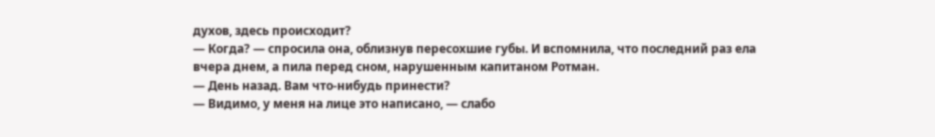духов, здесь происходит?
— Когда? — спросила она, облизнув пересохшие губы. И вспомнила, что последний раз ела вчера днем, а пила перед сном, нарушенным капитаном Ротман.
— День назад. Вам что-нибудь принести?
— Видимо, у меня на лице это написано, — слабо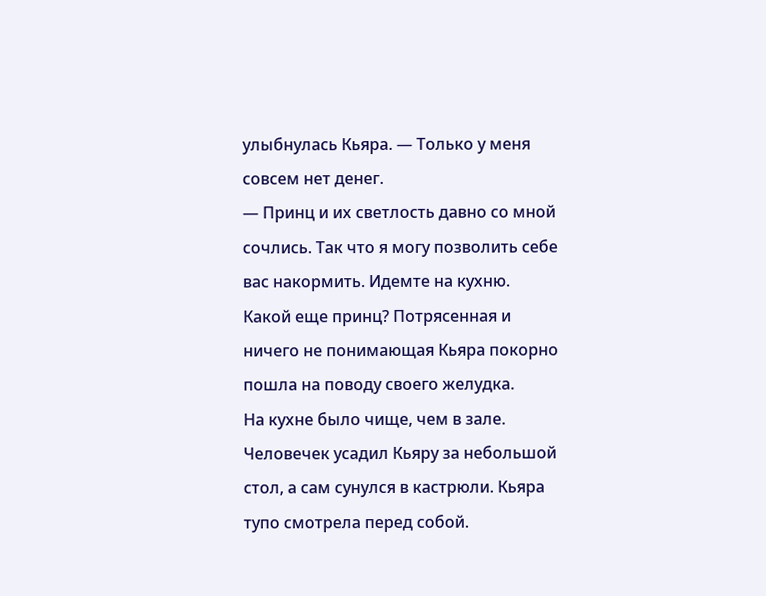улыбнулась Кьяра. — Только у меня совсем нет денег.
— Принц и их светлость давно со мной сочлись. Так что я могу позволить себе вас накормить. Идемте на кухню.
Какой еще принц? Потрясенная и ничего не понимающая Кьяра покорно пошла на поводу своего желудка.
На кухне было чище, чем в зале. Человечек усадил Кьяру за небольшой стол, а сам сунулся в кастрюли. Кьяра тупо смотрела перед собой.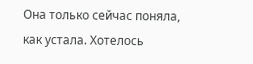Она только сейчас поняла, как устала. Хотелось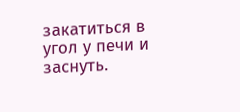закатиться в угол у печи и заснуть.